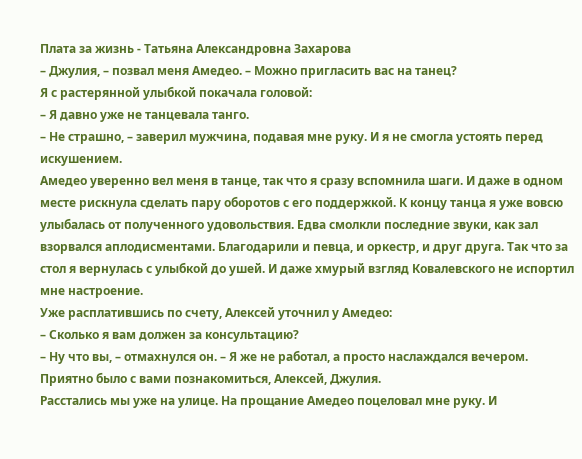Плата за жизнь - Татьяна Александровна Захарова
– Джулия, – позвал меня Амедео. – Можно пригласить вас на танец?
Я с растерянной улыбкой покачала головой:
– Я давно уже не танцевала танго.
– Не страшно, – заверил мужчина, подавая мне руку. И я не смогла устоять перед искушением.
Амедео уверенно вел меня в танце, так что я сразу вспомнила шаги. И даже в одном месте рискнула сделать пару оборотов с его поддержкой. К концу танца я уже вовсю улыбалась от полученного удовольствия. Едва смолкли последние звуки, как зал взорвался аплодисментами. Благодарили и певца, и оркестр, и друг друга. Так что за стол я вернулась с улыбкой до ушей. И даже хмурый взгляд Ковалевского не испортил мне настроение.
Уже расплатившись по счету, Алексей уточнил у Амедео:
– Сколько я вам должен за консультацию?
– Ну что вы, – отмахнулся он. – Я же не работал, а просто наслаждался вечером. Приятно было с вами познакомиться, Алексей, Джулия.
Расстались мы уже на улице. На прощание Амедео поцеловал мне руку. И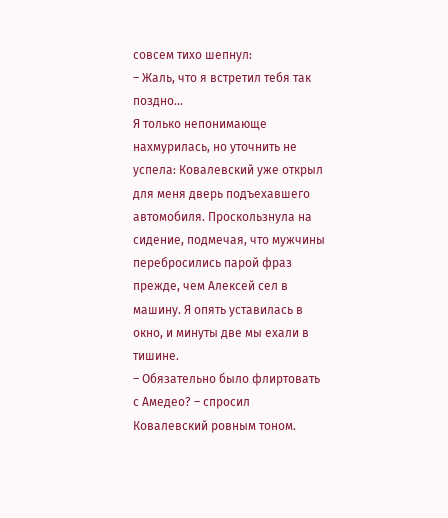совсем тихо шепнул:
– Жаль, что я встретил тебя так поздно…
Я только непонимающе нахмурилась, но уточнить не успела: Ковалевский уже открыл для меня дверь подъехавшего автомобиля. Проскользнула на сидение, подмечая, что мужчины перебросились парой фраз прежде, чем Алексей сел в машину. Я опять уставилась в окно, и минуты две мы ехали в тишине.
– Обязательно было флиртовать с Амедео? – спросил Ковалевский ровным тоном.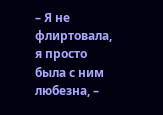– Я не флиртовала, я просто была с ним любезна, –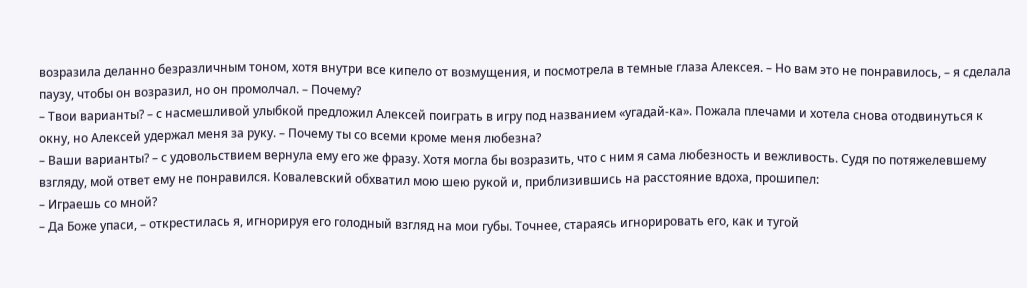возразила деланно безразличным тоном, хотя внутри все кипело от возмущения, и посмотрела в темные глаза Алексея. – Но вам это не понравилось, – я сделала паузу, чтобы он возразил, но он промолчал. – Почему?
– Твои варианты? – с насмешливой улыбкой предложил Алексей поиграть в игру под названием «угадай-ка». Пожала плечами и хотела снова отодвинуться к окну, но Алексей удержал меня за руку. – Почему ты со всеми кроме меня любезна?
– Ваши варианты? – с удовольствием вернула ему его же фразу. Хотя могла бы возразить, что с ним я сама любезность и вежливость. Судя по потяжелевшему взгляду, мой ответ ему не понравился. Ковалевский обхватил мою шею рукой и, приблизившись на расстояние вдоха, прошипел:
– Играешь со мной?
– Да Боже упаси, – открестилась я, игнорируя его голодный взгляд на мои губы. Точнее, стараясь игнорировать его, как и тугой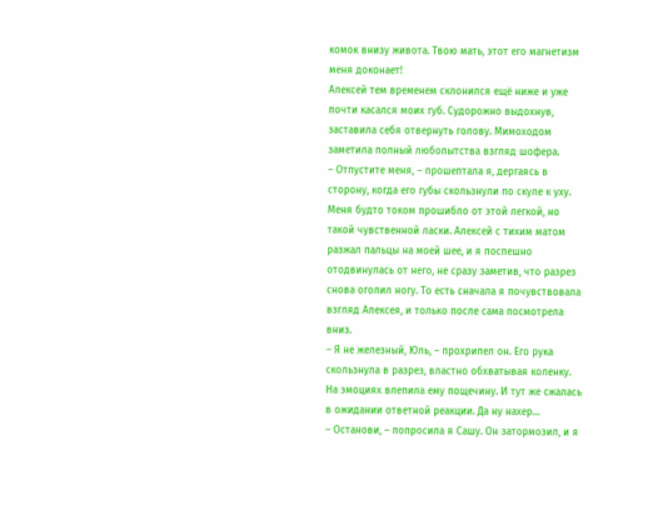комок внизу живота. Твою мать, этот его магнетизм меня доконает!
Алексей тем временем склонился ещё ниже и уже почти касался моих губ. Судорожно выдохнув, заставила себя отвернуть голову. Мимоходом заметила полный любопытства взгляд шофера.
– Отпустите меня, – прошептала я, дергаясь в сторону, когда его губы скользнули по скуле к уху. Меня будто током прошибло от этой легкой, но такой чувственной ласки. Алексей с тихим матом разжал пальцы на моей шее, и я поспешно отодвинулась от него, не сразу заметив, что разрез снова оголил ногу. То есть сначала я почувствовала взгляд Алексея, и только после сама посмотрела вниз.
– Я не железный, Юль, – прохрипел он. Его рука скользнула в разрез, властно обхватывая коленку. На эмоциях влепила ему пощечину. И тут же сжалась в ожидании ответной реакции. Да ну нахер…
– Останови, – попросила я Сашу. Он затормозил, и я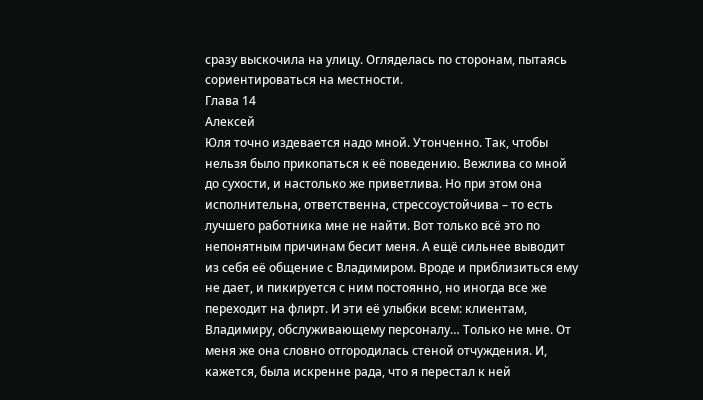сразу выскочила на улицу. Огляделась по сторонам, пытаясь сориентироваться на местности.
Глава 14
Алексей
Юля точно издевается надо мной. Утонченно. Так, чтобы нельзя было прикопаться к её поведению. Вежлива со мной до сухости, и настолько же приветлива. Но при этом она исполнительна, ответственна, стрессоустойчива – то есть лучшего работника мне не найти. Вот только всё это по непонятным причинам бесит меня. А ещё сильнее выводит из себя её общение с Владимиром. Вроде и приблизиться ему не дает, и пикируется с ним постоянно, но иногда все же переходит на флирт. И эти её улыбки всем: клиентам, Владимиру, обслуживающему персоналу… Только не мне. От меня же она словно отгородилась стеной отчуждения. И, кажется, была искренне рада, что я перестал к ней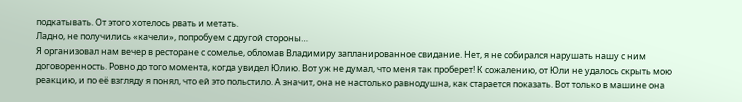подкатывать. От этого хотелось рвать и метать.
Ладно, не получились «качели», попробуем с другой стороны…
Я организовал нам вечер в ресторане с сомелье, обломав Владимиру запланированное свидание. Нет, я не собирался нарушать нашу с ним договоренность. Ровно до того момента, когда увидел Юлию. Вот уж не думал, что меня так проберет! К сожалению, от Юли не удалось скрыть мою реакцию, и по её взгляду я понял, что ей это польстило. А значит, она не настолько равнодушна, как старается показать. Вот только в машине она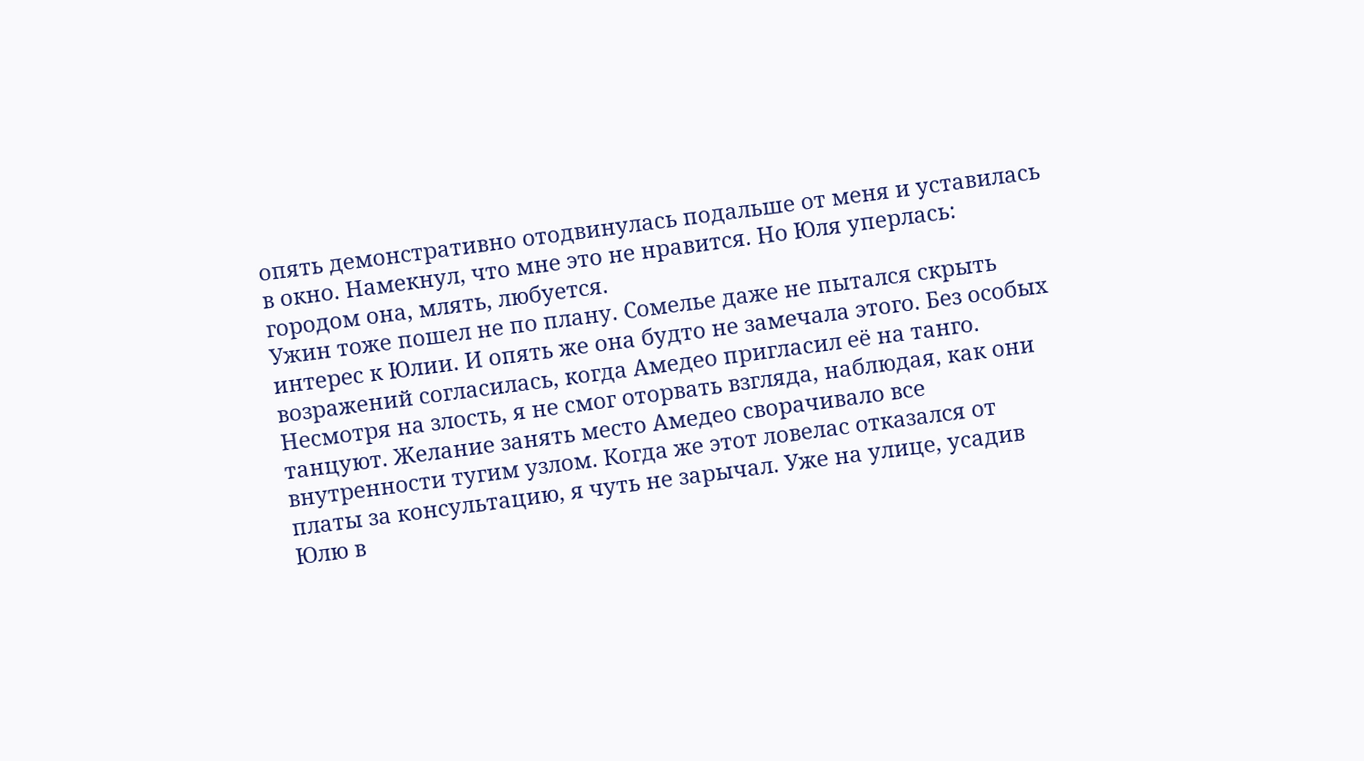опять демонстративно отодвинулась подальше от меня и уставилась в окно. Намекнул, что мне это не нравится. Но Юля уперлась: городом она, млять, любуется.
Ужин тоже пошел не по плану. Сомелье даже не пытался скрыть интерес к Юлии. И опять же она будто не замечала этого. Без особых возражений согласилась, когда Амедео пригласил её на танго. Несмотря на злость, я не смог оторвать взгляда, наблюдая, как они танцуют. Желание занять место Амедео сворачивало все внутренности тугим узлом. Когда же этот ловелас отказался от платы за консультацию, я чуть не зарычал. Уже на улице, усадив Юлю в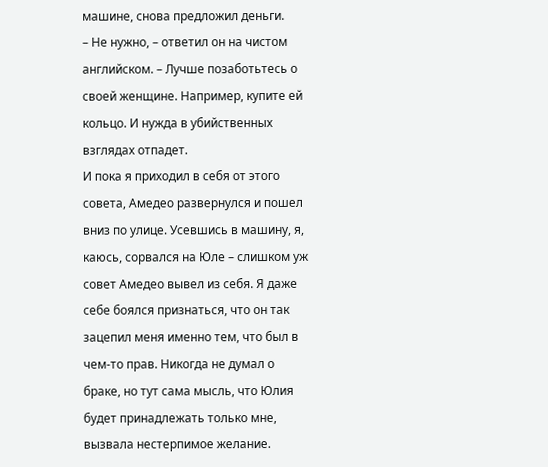машине, снова предложил деньги.
– Не нужно, – ответил он на чистом английском. – Лучше позаботьтесь о своей женщине. Например, купите ей кольцо. И нужда в убийственных взглядах отпадет.
И пока я приходил в себя от этого совета, Амедео развернулся и пошел вниз по улице. Усевшись в машину, я, каюсь, сорвался на Юле – слишком уж совет Амедео вывел из себя. Я даже себе боялся признаться, что он так зацепил меня именно тем, что был в чем-то прав. Никогда не думал о браке, но тут сама мысль, что Юлия будет принадлежать только мне, вызвала нестерпимое желание.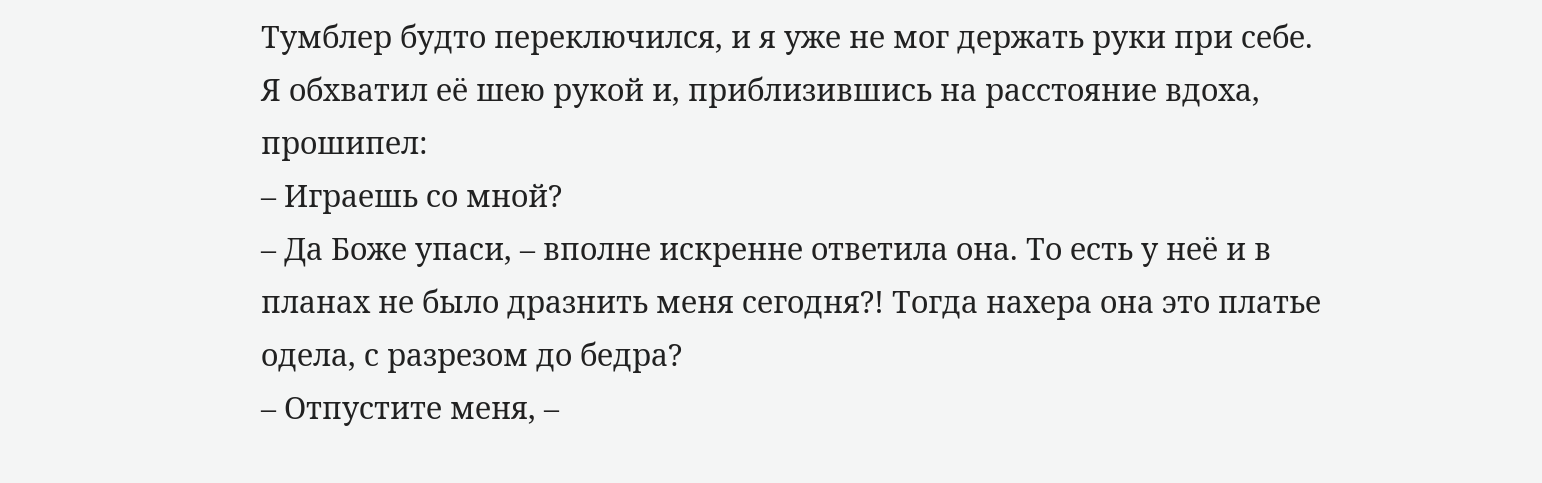Тумблер будто переключился, и я уже не мог держать руки при себе.
Я обхватил её шею рукой и, приблизившись на расстояние вдоха, прошипел:
– Играешь со мной?
– Да Боже упаси, – вполне искренне ответила она. То есть у неё и в планах не было дразнить меня сегодня?! Тогда нахера она это платье одела, с разрезом до бедра?
– Отпустите меня, –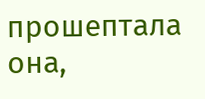прошептала она,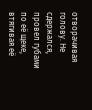отворачивая голову. Не сдержался, провел губами по её щеке, втягивая её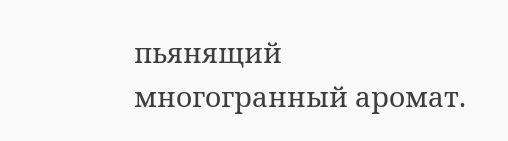пьянящий многогранный аромат.